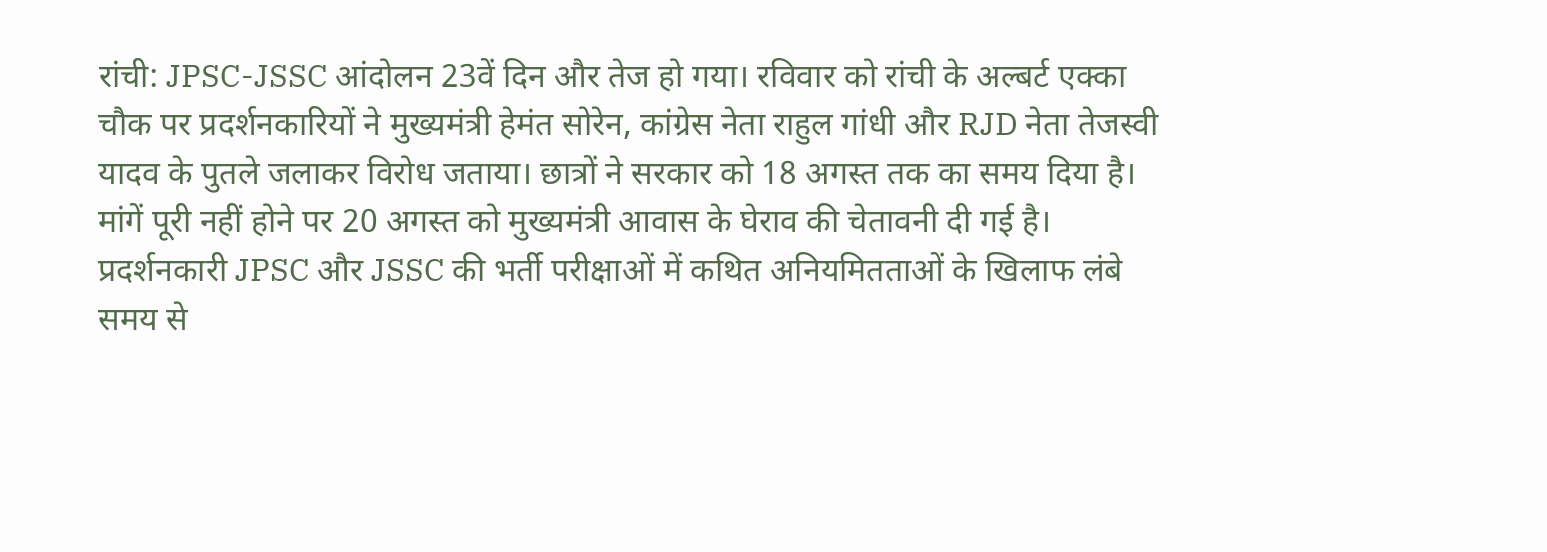रांची: JPSC-JSSC आंदोलन 23वें दिन और तेज हो गया। रविवार को रांची के अल्बर्ट एक्का चौक पर प्रदर्शनकारियों ने मुख्यमंत्री हेमंत सोरेन, कांग्रेस नेता राहुल गांधी और RJD नेता तेजस्वी यादव के पुतले जलाकर विरोध जताया। छात्रों ने सरकार को 18 अगस्त तक का समय दिया है। मांगें पूरी नहीं होने पर 20 अगस्त को मुख्यमंत्री आवास के घेराव की चेतावनी दी गई है।
प्रदर्शनकारी JPSC और JSSC की भर्ती परीक्षाओं में कथित अनियमितताओं के खिलाफ लंबे समय से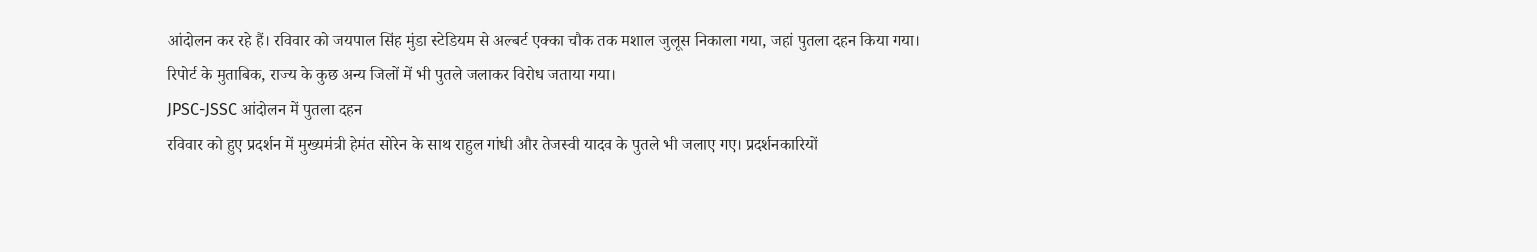आंदोलन कर रहे हैं। रविवार को जयपाल सिंह मुंडा स्टेडियम से अल्बर्ट एक्का चौक तक मशाल जुलूस निकाला गया, जहां पुतला दहन किया गया। रिपोर्ट के मुताबिक, राज्य के कुछ अन्य जिलों में भी पुतले जलाकर विरोध जताया गया।
JPSC-JSSC आंदोलन में पुतला दहन
रविवार को हुए प्रदर्शन में मुख्यमंत्री हेमंत सोरेन के साथ राहुल गांधी और तेजस्वी यादव के पुतले भी जलाए गए। प्रदर्शनकारियों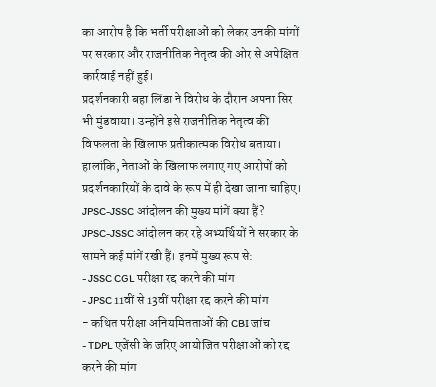का आरोप है कि भर्ती परीक्षाओं को लेकर उनकी मांगों पर सरकार और राजनीतिक नेतृत्व की ओर से अपेक्षित कार्रवाई नहीं हुई।
प्रदर्शनकारी बहा लिंडा ने विरोध के दौरान अपना सिर भी मुंडवाया। उन्होंने इसे राजनीतिक नेतृत्व की विफलता के खिलाफ प्रतीकात्मक विरोध बताया। हालांकि, नेताओं के खिलाफ लगाए गए आरोपों को प्रदर्शनकारियों के दावे के रूप में ही देखा जाना चाहिए।
JPSC-JSSC आंदोलन की मुख्य मांगें क्या हैं?
JPSC-JSSC आंदोलन कर रहे अभ्यर्थियों ने सरकार के सामने कई मांगें रखी हैं। इनमें मुख्य रूप से:
- JSSC CGL परीक्षा रद्द करने की मांग
- JPSC 11वीं से 13वीं परीक्षा रद्द करने की मांग
- कथित परीक्षा अनियमितताओं की CBI जांच
- TDPL एजेंसी के जरिए आयोजित परीक्षाओं को रद्द करने की मांग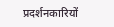प्रदर्शनकारियों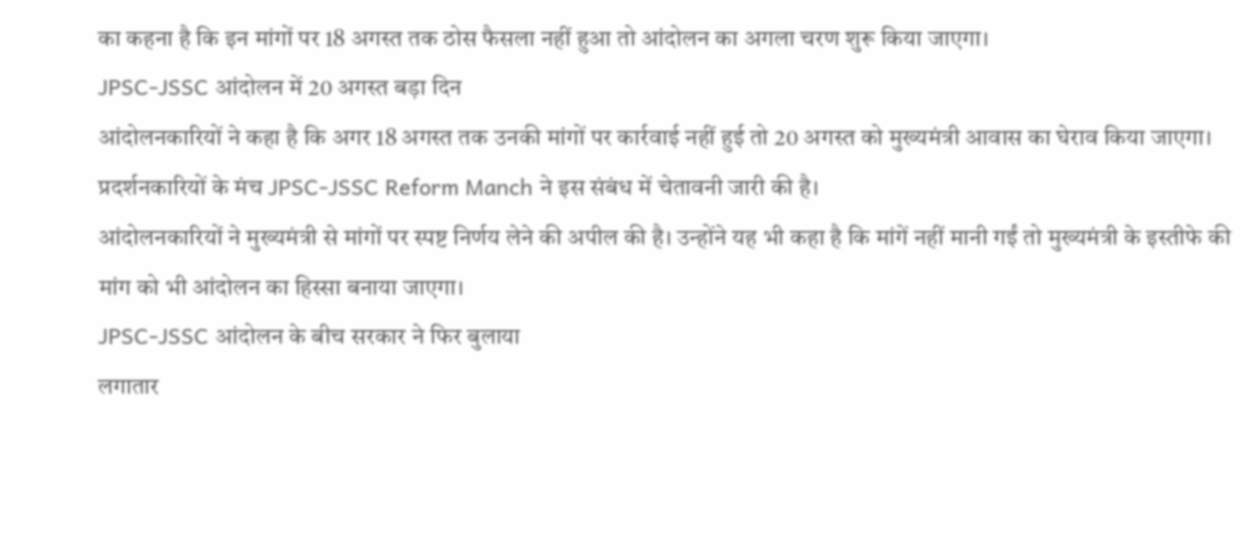का कहना है कि इन मांगों पर 18 अगस्त तक ठोस फैसला नहीं हुआ तो आंदोलन का अगला चरण शुरू किया जाएगा।
JPSC-JSSC आंदोलन में 20 अगस्त बड़ा दिन
आंदोलनकारियों ने कहा है कि अगर 18 अगस्त तक उनकी मांगों पर कार्रवाई नहीं हुई तो 20 अगस्त को मुख्यमंत्री आवास का घेराव किया जाएगा। प्रदर्शनकारियों के मंच JPSC-JSSC Reform Manch ने इस संबंध में चेतावनी जारी की है।
आंदोलनकारियों ने मुख्यमंत्री से मांगों पर स्पष्ट निर्णय लेने की अपील की है। उन्होंने यह भी कहा है कि मांगें नहीं मानी गईं तो मुख्यमंत्री के इस्तीफे की मांग को भी आंदोलन का हिस्सा बनाया जाएगा।
JPSC-JSSC आंदोलन के बीच सरकार ने फिर बुलाया
लगातार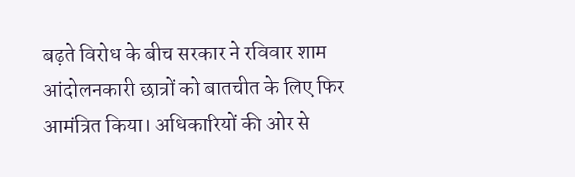बढ़ते विरोध के बीच सरकार ने रविवार शाम आंदोलनकारी छात्रों को बातचीत के लिए फिर आमंत्रित किया। अधिकारियों की ओर से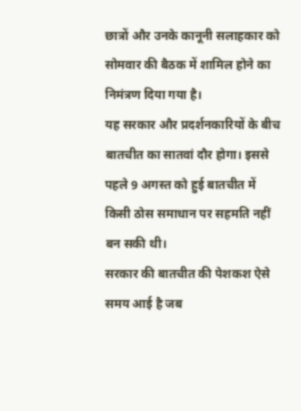छात्रों और उनके कानूनी सलाहकार को सोमवार की बैठक में शामिल होने का निमंत्रण दिया गया है।
यह सरकार और प्रदर्शनकारियों के बीच बातचीत का सातवां दौर होगा। इससे पहले 9 अगस्त को हुई बातचीत में किसी ठोस समाधान पर सहमति नहीं बन सकी थी।
सरकार की बातचीत की पेशकश ऐसे समय आई है जब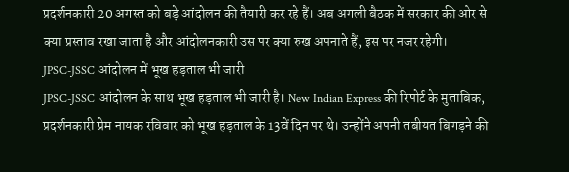प्रदर्शनकारी 20 अगस्त को बड़े आंदोलन की तैयारी कर रहे हैं। अब अगली बैठक में सरकार की ओर से क्या प्रस्ताव रखा जाता है और आंदोलनकारी उस पर क्या रुख अपनाते हैं, इस पर नजर रहेगी।
JPSC-JSSC आंदोलन में भूख हड़ताल भी जारी
JPSC-JSSC आंदोलन के साथ भूख हड़ताल भी जारी है। New Indian Express की रिपोर्ट के मुताबिक, प्रदर्शनकारी प्रेम नायक रविवार को भूख हड़ताल के 13वें दिन पर थे। उन्होंने अपनी तबीयत बिगड़ने की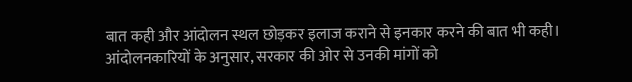बात कही और आंदोलन स्थल छोड़कर इलाज कराने से इनकार करने की बात भी कही।
आंदोलनकारियों के अनुसार, सरकार की ओर से उनकी मांगों को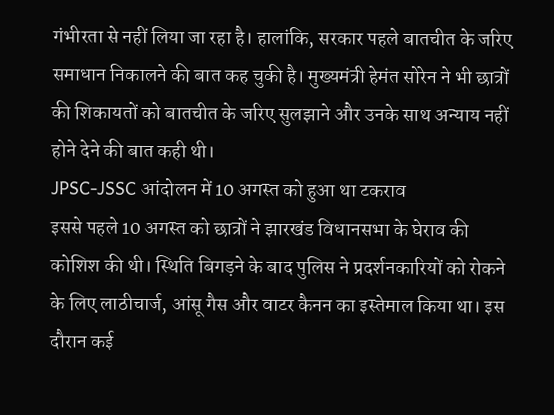गंभीरता से नहीं लिया जा रहा है। हालांकि, सरकार पहले बातचीत के जरिए समाधान निकालने की बात कह चुकी है। मुख्यमंत्री हेमंत सोरेन ने भी छात्रों की शिकायतों को बातचीत के जरिए सुलझाने और उनके साथ अन्याय नहीं होने देने की बात कही थी।
JPSC-JSSC आंदोलन में 10 अगस्त को हुआ था टकराव
इससे पहले 10 अगस्त को छात्रों ने झारखंड विधानसभा के घेराव की कोशिश की थी। स्थिति बिगड़ने के बाद पुलिस ने प्रदर्शनकारियों को रोकने के लिए लाठीचार्ज, आंसू गैस और वाटर कैनन का इस्तेमाल किया था। इस दौरान कई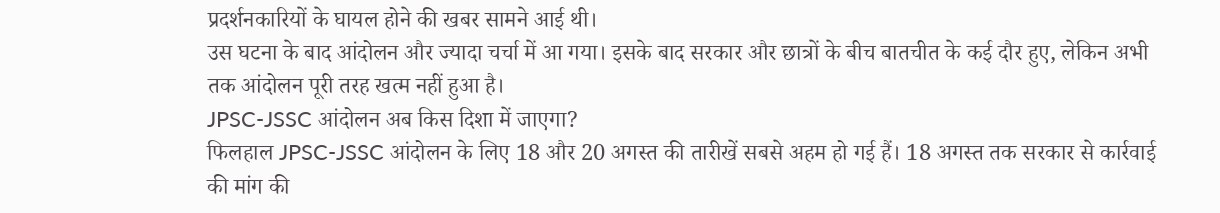प्रदर्शनकारियों के घायल होने की खबर सामने आई थी।
उस घटना के बाद आंदोलन और ज्यादा चर्चा में आ गया। इसके बाद सरकार और छात्रों के बीच बातचीत के कई दौर हुए, लेकिन अभी तक आंदोलन पूरी तरह खत्म नहीं हुआ है।
JPSC-JSSC आंदोलन अब किस दिशा में जाएगा?
फिलहाल JPSC-JSSC आंदोलन के लिए 18 और 20 अगस्त की तारीखें सबसे अहम हो गई हैं। 18 अगस्त तक सरकार से कार्रवाई की मांग की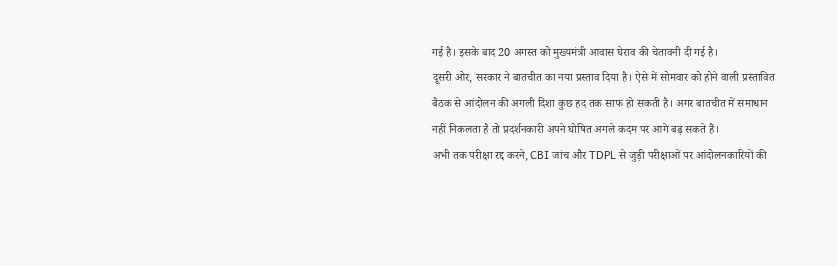गई है। इसके बाद 20 अगस्त को मुख्यमंत्री आवास घेराव की चेतावनी दी गई है।
दूसरी ओर, सरकार ने बातचीत का नया प्रस्ताव दिया है। ऐसे में सोमवार को होने वाली प्रस्तावित बैठक से आंदोलन की अगली दिशा कुछ हद तक साफ हो सकती है। अगर बातचीत में समाधान नहीं निकलता है तो प्रदर्शनकारी अपने घोषित अगले कदम पर आगे बढ़ सकते हैं।
अभी तक परीक्षा रद्द करने, CBI जांच और TDPL से जुड़ी परीक्षाओं पर आंदोलनकारियों की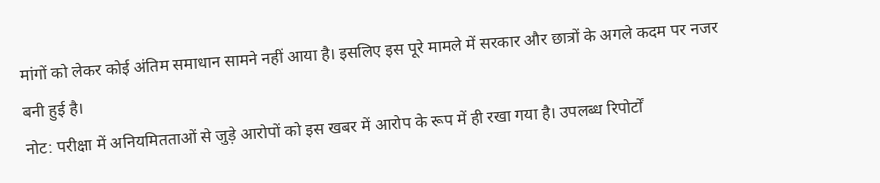मांगों को लेकर कोई अंतिम समाधान सामने नहीं आया है। इसलिए इस पूरे मामले में सरकार और छात्रों के अगले कदम पर नजर बनी हुई है।
नोट: परीक्षा में अनियमितताओं से जुड़े आरोपों को इस खबर में आरोप के रूप में ही रखा गया है। उपलब्ध रिपोर्टों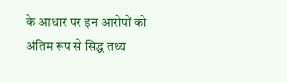के आधार पर इन आरोपों को अंतिम रूप से सिद्ध तथ्य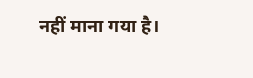नहीं माना गया है।